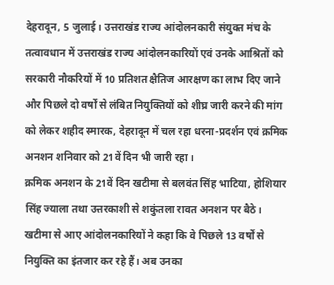देहरादून, 5 जुलाई। उत्तराखंड राज्य आंदोलनकारी संयुक्त मंच के तत्वावधान में उत्तराखंड राज्य आंदोलनकारियों एवं उनके आश्रितों को सरकारी नौकरियों में 10 प्रतिशत क्षैतिज आरक्षण का लाभ दिए जाने और पिछले दो वर्षों से लंबित नियुक्तियों को शीघ्र जारी करने की मांग को लेकर शहीद स्मारक, देहरादून में चल रहा धरना-प्रदर्शन एवं क्रमिक अनशन शनिवार को 21वें दिन भी जारी रहा।
क्रमिक अनशन के 21वें दिन खटीमा से बलवंत सिंह भाटिया, होशियार सिंह ज्याला तथा उत्तरकाशी से शकुंतला रावत अनशन पर बैठे।
खटीमा से आए आंदोलनकारियों ने कहा कि वे पिछले 13 वर्षों से नियुक्ति का इंतजार कर रहे हैं। अब उनका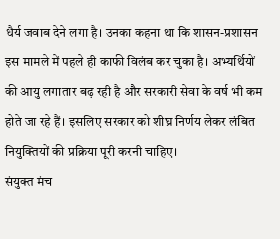धैर्य जवाब देने लगा है। उनका कहना था कि शासन-प्रशासन इस मामले में पहले ही काफी विलंब कर चुका है। अभ्यर्थियों की आयु लगातार बढ़ रही है और सरकारी सेवा के वर्ष भी कम होते जा रहे हैं। इसलिए सरकार को शीघ्र निर्णय लेकर लंबित नियुक्तियों की प्रक्रिया पूरी करनी चाहिए।
संयुक्त मंच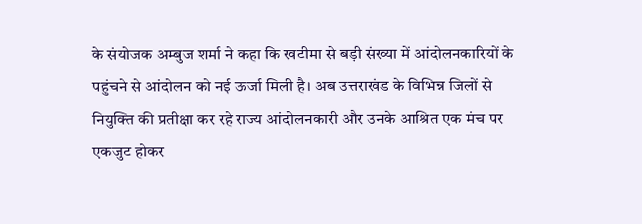के संयोजक अम्बुज शर्मा ने कहा कि खटीमा से बड़ी संख्या में आंदोलनकारियों के पहुंचने से आंदोलन को नई ऊर्जा मिली है। अब उत्तराखंड के विभिन्न जिलों से नियुक्ति की प्रतीक्षा कर रहे राज्य आंदोलनकारी और उनके आश्रित एक मंच पर एकजुट होकर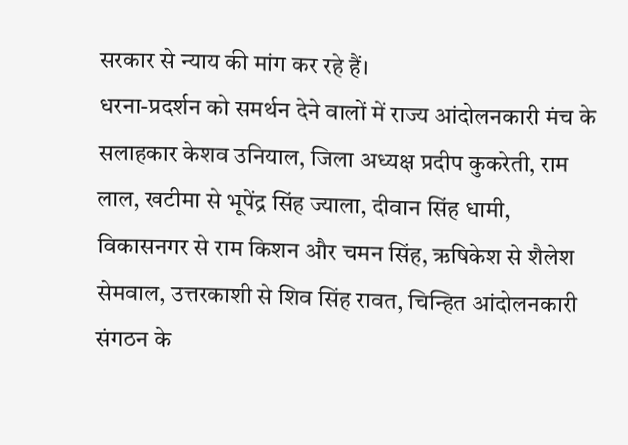सरकार से न्याय की मांग कर रहे हैं।
धरना-प्रदर्शन को समर्थन देने वालों में राज्य आंदोलनकारी मंच के सलाहकार केशव उनियाल, जिला अध्यक्ष प्रदीप कुकरेती, राम लाल, खटीमा से भूपेंद्र सिंह ज्याला, दीवान सिंह धामी, विकासनगर से राम किशन और चमन सिंह, ऋषिकेश से शैलेश सेमवाल, उत्तरकाशी से शिव सिंह रावत, चिन्हित आंदोलनकारी संगठन के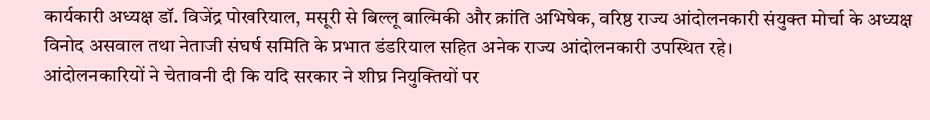कार्यकारी अध्यक्ष डॉ. विजेंद्र पोखरियाल, मसूरी से बिल्लू बाल्मिकी और क्रांति अभिषेक, वरिष्ठ राज्य आंदोलनकारी संयुक्त मोर्चा के अध्यक्ष विनोद असवाल तथा नेताजी संघर्ष समिति के प्रभात डंडरियाल सहित अनेक राज्य आंदोलनकारी उपस्थित रहे।
आंदोलनकारियों ने चेतावनी दी कि यदि सरकार ने शीघ्र नियुक्तियों पर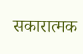सकारात्मक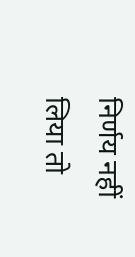निर्णय नहीं लिया तो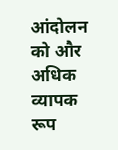आंदोलन को और अधिक व्यापक रूप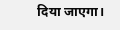दिया जाएगा।